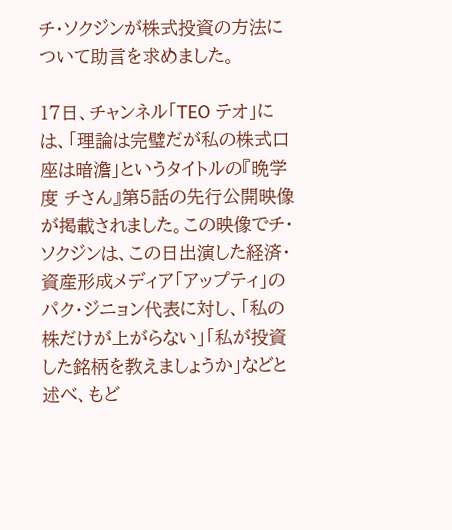チ・ソクジンが株式投資の方法について助言を求めました。

17日、チャンネル「TEO テオ」には、「理論は完璧だが私の株式口座は暗澹」というタイトルの『晩学度 チさん』第5話の先行公開映像が掲載されました。この映像でチ・ソクジンは、この日出演した経済・資産形成メディア「アップティ」のパク・ジニョン代表に対し、「私の株だけが上がらない」「私が投資した銘柄を教えましょうか」などと述べ、もど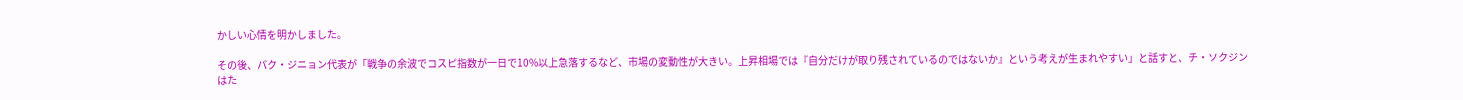かしい心情を明かしました。

その後、パク・ジニョン代表が「戦争の余波でコスピ指数が一日で10%以上急落するなど、市場の変動性が大きい。上昇相場では『自分だけが取り残されているのではないか』という考えが生まれやすい」と話すと、チ・ソクジンはた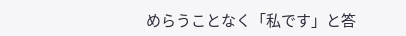めらうことなく「私です」と答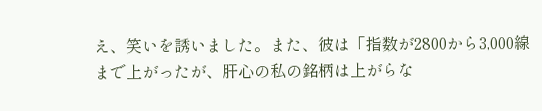え、笑いを誘いました。また、彼は「指数が2800から3,000線まで上がったが、肝心の私の銘柄は上がらな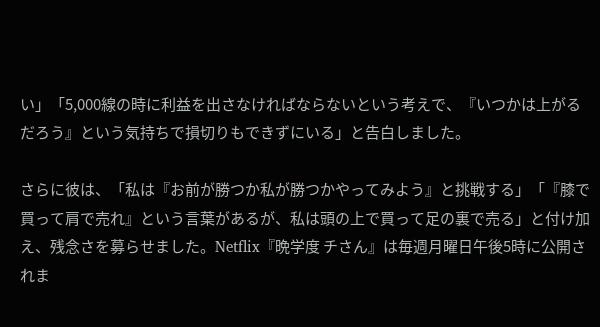い」「5,000線の時に利益を出さなければならないという考えで、『いつかは上がるだろう』という気持ちで損切りもできずにいる」と告白しました。

さらに彼は、「私は『お前が勝つか私が勝つかやってみよう』と挑戦する」「『膝で買って肩で売れ』という言葉があるが、私は頭の上で買って足の裏で売る」と付け加え、残念さを募らせました。Netflix『晩学度 チさん』は毎週月曜日午後5時に公開されま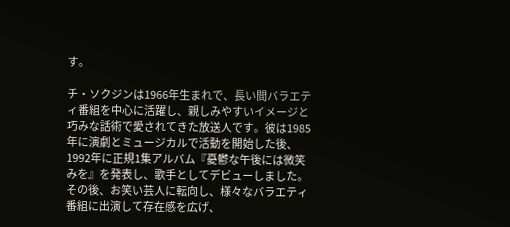す。

チ・ソクジンは1966年生まれで、長い間バラエティ番組を中心に活躍し、親しみやすいイメージと巧みな話術で愛されてきた放送人です。彼は1985年に演劇とミュージカルで活動を開始した後、1992年に正規1集アルバム『憂鬱な午後には微笑みを』を発表し、歌手としてデビューしました。その後、お笑い芸人に転向し、様々なバラエティ番組に出演して存在感を広げ、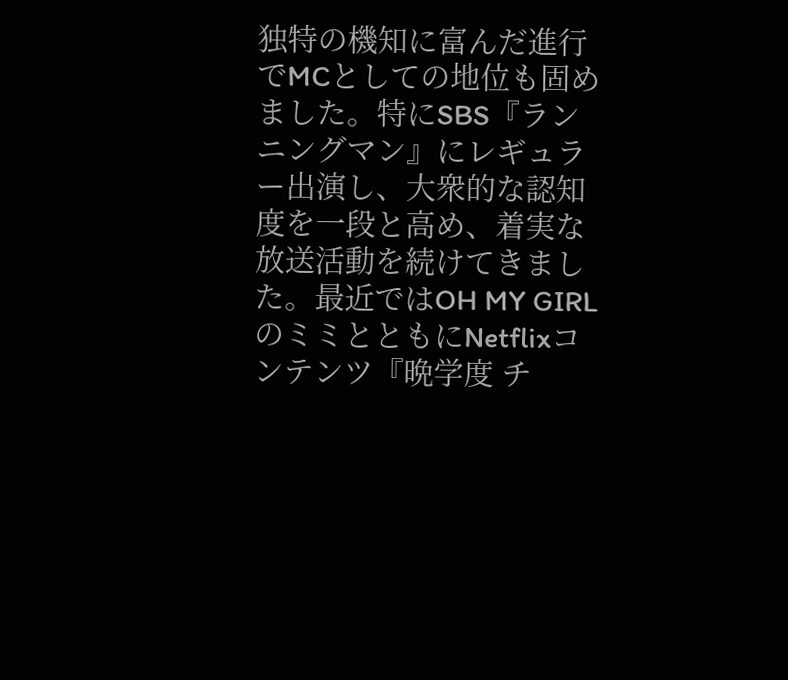独特の機知に富んだ進行でMCとしての地位も固めました。特にSBS『ランニングマン』にレギュラー出演し、大衆的な認知度を一段と高め、着実な放送活動を続けてきました。最近ではOH MY GIRLのミミとともにNetflixコンテンツ『晩学度 チ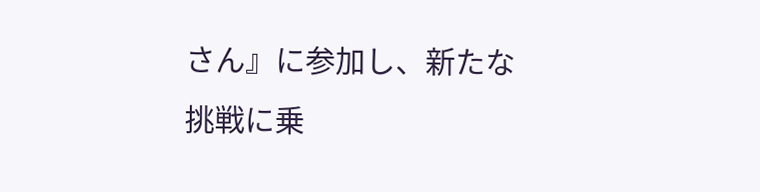さん』に参加し、新たな挑戦に乗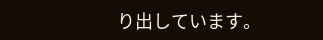り出しています。